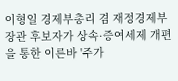이형일 경제부총리 겸 재정경제부 장관 후보자가 상속·증여세제 개편을 통한 이른바 '주가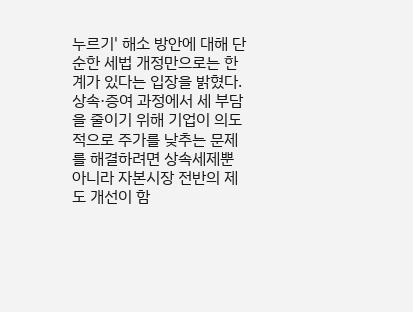누르기' 해소 방안에 대해 단순한 세법 개정만으로는 한계가 있다는 입장을 밝혔다.상속·증여 과정에서 세 부담을 줄이기 위해 기업이 의도적으로 주가를 낮추는 문제를 해결하려면 상속세제뿐 아니라 자본시장 전반의 제도 개선이 함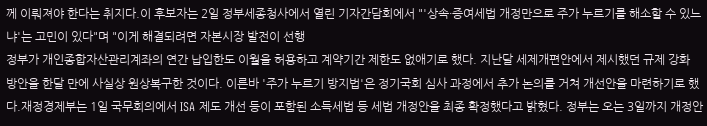께 이뤄져야 한다는 취지다.이 후보자는 2일 정부세종청사에서 열린 기자간담회에서 "'상속·증여세법 개정만으로 주가 누르기를 해소할 수 있느냐'는 고민이 있다"며 "이게 해결되려면 자본시장 발전이 선행
정부가 개인종합자산관리계좌의 연간 납입한도 이월을 허용하고 계약기간 제한도 없애기로 했다. 지난달 세제개편안에서 제시했던 규제 강화 방안을 한달 만에 사실상 원상복구한 것이다. 이른바 '주가 누르기 방지법'은 정기국회 심사 과정에서 추가 논의를 거쳐 개선안을 마련하기로 했다.재정경제부는 1일 국무회의에서 ISA 제도 개선 등이 포함된 소득세법 등 세법 개정안을 최종 확정했다고 밝혔다. 정부는 오는 3일까지 개정안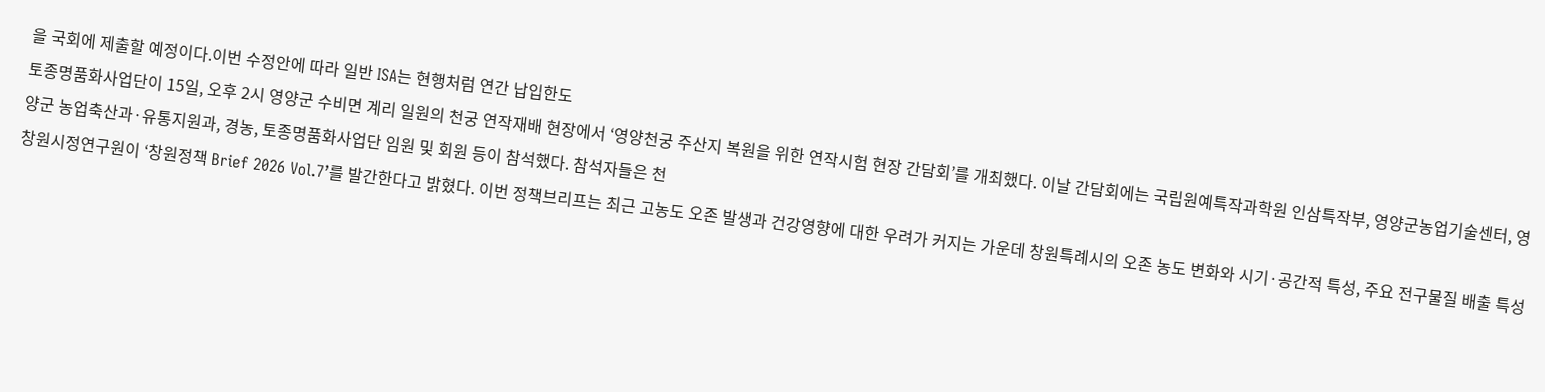을 국회에 제출할 예정이다.이번 수정안에 따라 일반 ISA는 현행처럼 연간 납입한도
토종명품화사업단이 15일, 오후 2시 영양군 수비면 계리 일원의 천궁 연작재배 현장에서 ‘영양천궁 주산지 복원을 위한 연작시험 현장 간담회’를 개최했다. 이날 간담회에는 국립원예특작과학원 인삼특작부, 영양군농업기술센터, 영양군 농업축산과·유통지원과, 경농, 토종명품화사업단 임원 및 회원 등이 참석했다. 참석자들은 천
창원시정연구원이 ‘창원정책 Brief 2026 Vol.7’를 발간한다고 밝혔다. 이번 정책브리프는 최근 고농도 오존 발생과 건강영향에 대한 우려가 커지는 가운데 창원특례시의 오존 농도 변화와 시기·공간적 특성, 주요 전구물질 배출 특성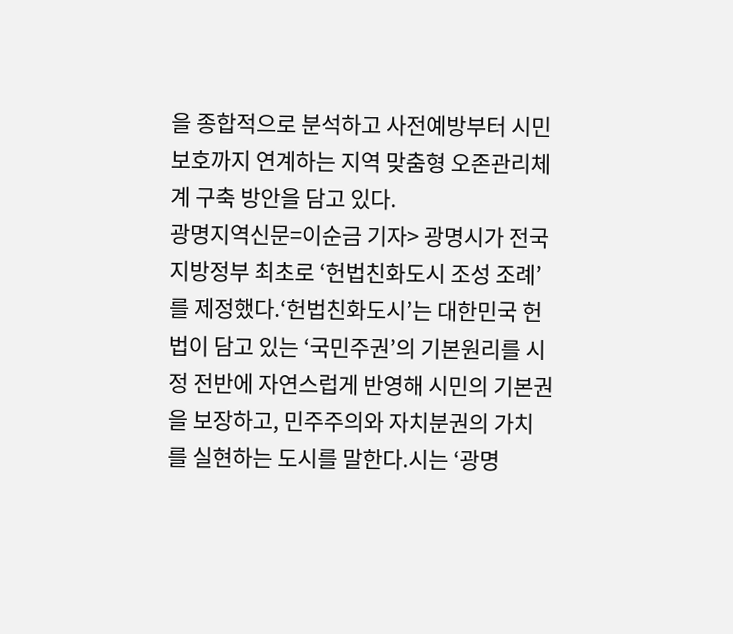을 종합적으로 분석하고 사전예방부터 시민보호까지 연계하는 지역 맞춤형 오존관리체계 구축 방안을 담고 있다.
광명지역신문=이순금 기자> 광명시가 전국 지방정부 최초로 ‘헌법친화도시 조성 조례’를 제정했다.‘헌법친화도시’는 대한민국 헌법이 담고 있는 ‘국민주권’의 기본원리를 시정 전반에 자연스럽게 반영해 시민의 기본권을 보장하고, 민주주의와 자치분권의 가치를 실현하는 도시를 말한다.시는 ‘광명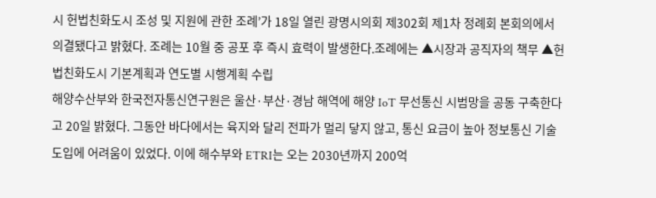시 헌법친화도시 조성 및 지원에 관한 조례’가 18일 열린 광명시의회 제302회 제1차 정례회 본회의에서 의결됐다고 밝혔다. 조례는 10월 중 공포 후 즉시 효력이 발생한다.조례에는 ▲시장과 공직자의 책무 ▲헌법친화도시 기본계획과 연도별 시행계획 수립
해양수산부와 한국전자통신연구원은 울산·부산·경남 해역에 해양 IoT 무선통신 시범망을 공동 구축한다고 20일 밝혔다. 그동안 바다에서는 육지와 달리 전파가 멀리 닿지 않고, 통신 요금이 높아 정보통신 기술 도입에 어려움이 있었다. 이에 해수부와 ETRI는 오는 2030년까지 200억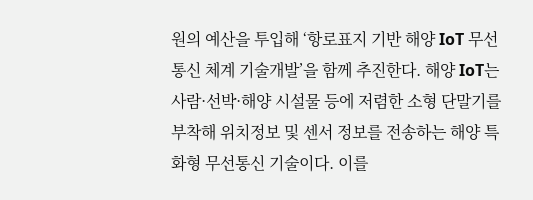원의 예산을 투입해 ‘항로표지 기반 해양 IoT 무선통신 체계 기술개발’을 함께 추진한다. 해양 IoT는 사람·선박·해양 시설물 등에 저렴한 소형 단말기를 부착해 위치정보 및 센서 정보를 전송하는 해양 특화형 무선통신 기술이다. 이를